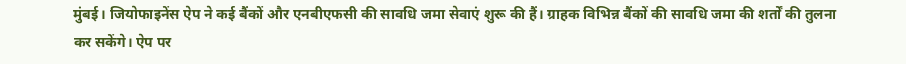मुंबई। जियोफाइनेंस ऐप ने कई बैंकों और एनबीएफसी की सावधि जमा सेवाएं शुरू की हैं। ग्राहक विभिन्न बैंकों की सावधि जमा की शर्तों की तुलना कर सकेंगे। ऐप पर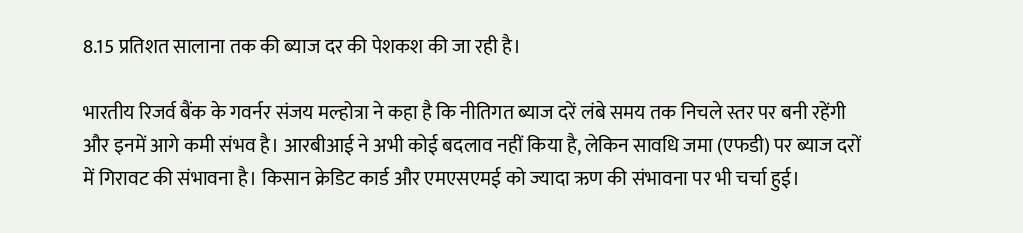8.15 प्रतिशत सालाना तक की ब्याज दर की पेशकश की जा रही है।

भारतीय रिजर्व बैंक के गवर्नर संजय मल्होत्रा ने कहा है कि नीतिगत ब्याज दरें लंबे समय तक निचले स्तर पर बनी रहेंगी और इनमें आगे कमी संभव है। आरबीआई ने अभी कोई बदलाव नहीं किया है, लेकिन सावधि जमा (एफडी) पर ब्याज दरों में गिरावट की संभावना है। किसान क्रेडिट कार्ड और एमएसएमई को ज्यादा ऋण की संभावना पर भी चर्चा हुई।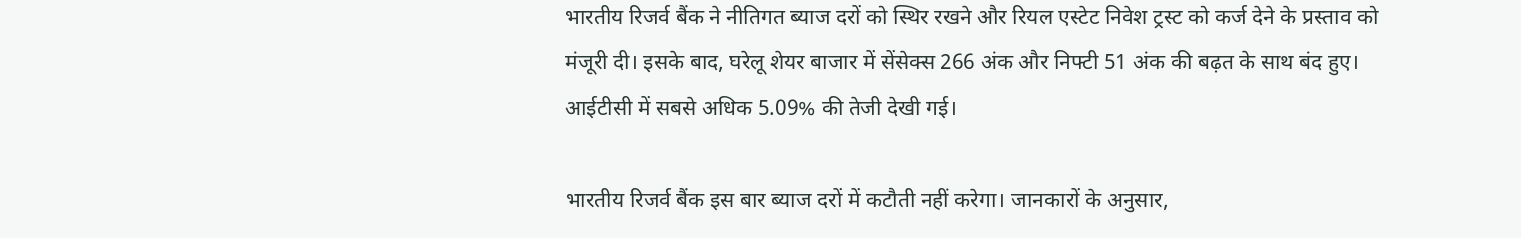भारतीय रिजर्व बैंक ने नीतिगत ब्याज दरों को स्थिर रखने और रियल एस्टेट निवेश ट्रस्ट को कर्ज देने के प्रस्ताव को मंजूरी दी। इसके बाद, घरेलू शेयर बाजार में सेंसेक्स 266 अंक और निफ्टी 51 अंक की बढ़त के साथ बंद हुए। आईटीसी में सबसे अधिक 5.09% की तेजी देखी गई।

भारतीय रिजर्व बैंक इस बार ब्याज दरों में कटौती नहीं करेगा। जानकारों के अनुसार,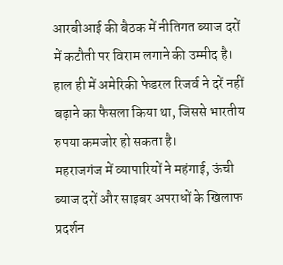आरबीआई की बैठक में नीतिगत ब्याज दरों में कटौती पर विराम लगाने की उम्मीद है। हाल ही में अमेरिकी फेडरल रिजर्व ने दरें नहीं बढ़ाने का फैसला किया था, जिससे भारतीय रुपया कमजोर हो सकता है।
महराजगंज में व्यापारियों ने महंगाई, ऊंची ब्याज दरों और साइबर अपराधों के खिलाफ प्रदर्शन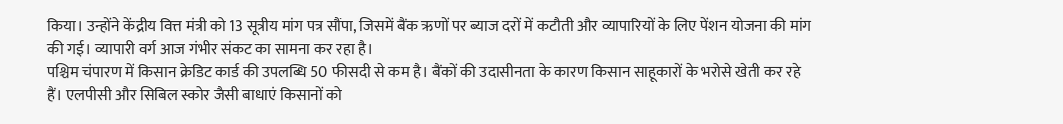किया। उन्होंने केंद्रीय वित्त मंत्री को 13 सूत्रीय मांग पत्र सौंपा, जिसमें बैंक ऋणों पर ब्याज दरों में कटौती और व्यापारियों के लिए पेंशन योजना की मांग की गई। व्यापारी वर्ग आज गंभीर संकट का सामना कर रहा है।
पश्चिम चंपारण में किसान क्रेडिट कार्ड की उपलब्धि 50 फीसदी से कम है। बैंकों की उदासीनता के कारण किसान साहूकारों के भरोसे खेती कर रहे हैं। एलपीसी और सिबिल स्कोर जैसी बाधाएं किसानों को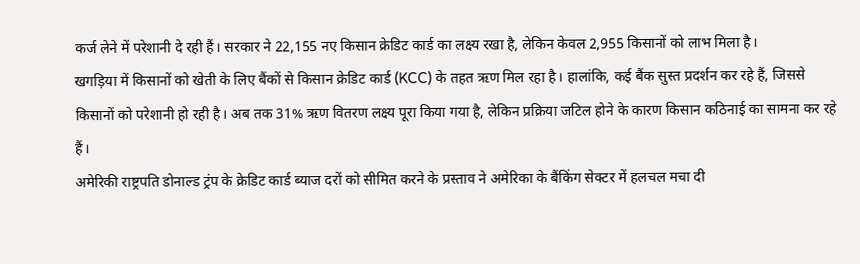कर्ज लेने में परेशानी दे रही हैं। सरकार ने 22,155 नए किसान क्रेडिट कार्ड का लक्ष्य रखा है, लेकिन केवल 2,955 किसानों को लाभ मिला है।
खगड़िया में किसानों को खेती के लिए बैंकों से किसान क्रेडिट कार्ड (KCC) के तहत ऋण मिल रहा है। हालांकि, कई बैंक सुस्त प्रदर्शन कर रहे हैं, जिससे किसानों को परेशानी हो रही है। अब तक 31% ऋण वितरण लक्ष्य पूरा किया गया है, लेकिन प्रक्रिया जटिल होने के कारण किसान कठिनाई का सामना कर रहे हैं।
अमेरिकी राष्ट्रपति डोनाल्ड ट्रंप के क्रेडिट कार्ड ब्याज दरों को सीमित करने के प्रस्ताव ने अमेरिका के बैंकिंग सेक्टर में हलचल मचा दी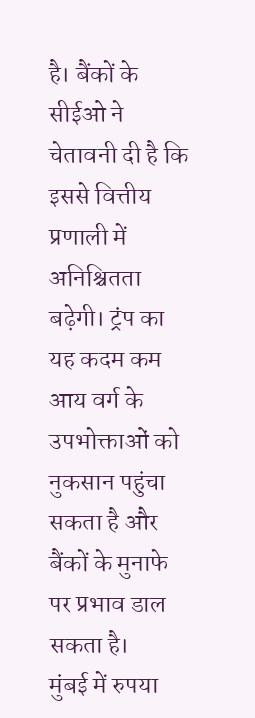है। बैंकों के सीईओ ने चेतावनी दी है कि इससे वित्तीय प्रणाली में अनिश्चितता बढ़ेगी। ट्रंप का यह कदम कम आय वर्ग के उपभोक्ताओं को नुकसान पहुंचा सकता है और बैंकों के मुनाफे पर प्रभाव डाल सकता है।
मुंबई में रुपया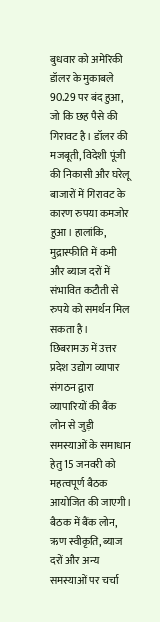बुधवार को अमेरिकी डॉलर के मुकाबले 90.29 पर बंद हुआ, जो कि छह पैसे की गिरावट है। डॉलर की मजबूती, विदेशी पूंजी की निकासी और घरेलू बाजारों में गिरावट के कारण रुपया कमजोर हुआ। हालांकि, मुद्रास्फीति में कमी और ब्याज दरों में संभावित कटौती से रुपये को समर्थन मिल सकता है।
छिबरामऊ में उत्तर प्रदेश उद्योग व्यापार संगठन द्वारा व्यापारियों की बैंक लोन से जुड़ी समस्याओं के समाधान हेतु 15 जनवरी को महत्वपूर्ण बैठक आयोजित की जाएगी। बैठक में बैंक लोन, ऋण स्वीकृति, ब्याज दरों और अन्य समस्याओं पर चर्चा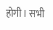होगी। सभी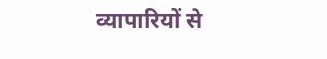व्यापारियों से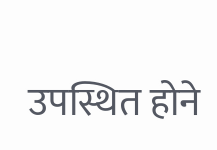उपस्थित होने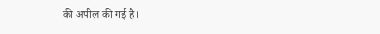की अपील की गई है।